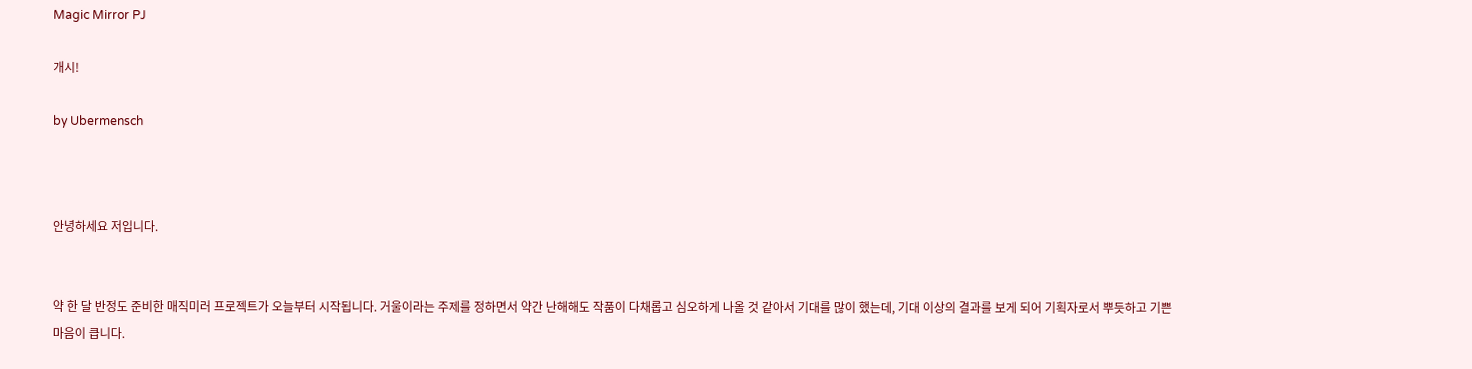Magic Mirror PJ

개시!

by Ubermensch



안녕하세요 저입니다.


약 한 달 반정도 준비한 매직미러 프로젝트가 오늘부터 시작됩니다. 거울이라는 주제를 정하면서 약간 난해해도 작품이 다채롭고 심오하게 나올 것 같아서 기대를 많이 했는데, 기대 이상의 결과를 보게 되어 기획자로서 뿌듯하고 기쁜 마음이 큽니다.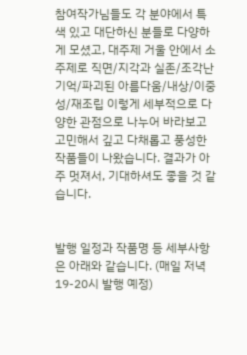참여작가님들도 각 분야에서 특색 있고 대단하신 분들로 다양하게 모셨고, 대주제 거울 안에서 소주제로 직면/지각과 실존/조각난 기억/파괴된 아름다움/내상/이중성/재조립 이렇게 세부적으로 다양한 관점으로 나누어 바라보고 고민해서 깊고 다채롭고 풍성한 작품들이 나왔습니다. 결과가 아주 멋져서, 기대하셔도 좋을 것 같습니다.


발행 일정과 작품명 등 세부사항은 아래와 같습니다. (매일 저녁 19-20시 발행 예정)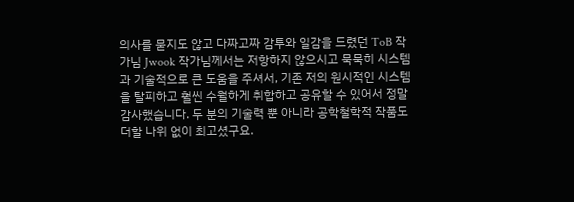의사를 묻지도 않고 다짜고짜 감투와 일감을 드렸던 ToB 작가님 Jwook 작가님께서는 저항하지 않으시고 묵묵히 시스템과 기술적으로 큰 도움을 주셔서, 기존 저의 원시적인 시스템을 탈피하고 훨씬 수월하게 취합하고 공유할 수 있어서 정말 감사했습니다. 두 분의 기술력 뿐 아니라 공학철학적 작품도 더할 나위 없이 최고셨구요.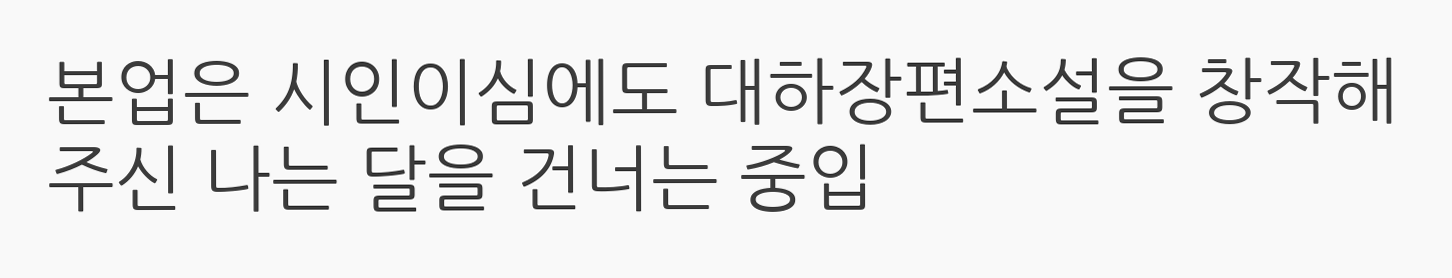본업은 시인이심에도 대하장편소설을 창작해 주신 나는 달을 건너는 중입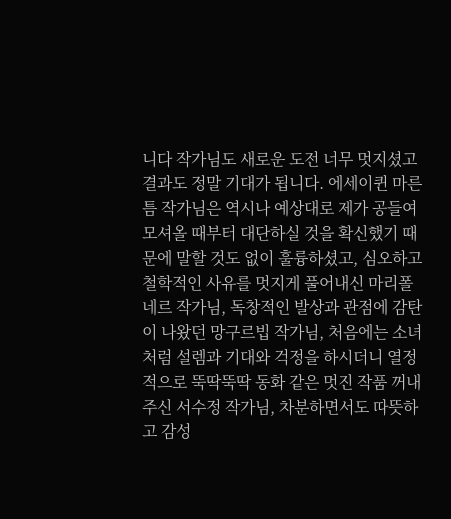니다 작가님도 새로운 도전 너무 멋지셨고 결과도 정말 기대가 됩니다. 에세이퀸 마른틈 작가님은 역시나 예상대로 제가 공들여 모셔올 때부터 대단하실 것을 확신했기 때문에 말할 것도 없이 훌륭하셨고, 심오하고 철학적인 사유를 멋지게 풀어내신 마리폴네르 작가님, 독창적인 발상과 관점에 감탄이 나왔던 망구르빕 작가님, 처음에는 소녀처럼 설렘과 기대와 걱정을 하시더니 열정적으로 뚝딱뚝딱 동화 같은 멋진 작품 꺼내주신 서수정 작가님, 차분하면서도 따뜻하고 감성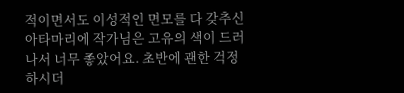적이면서도 이성적인 면모를 다 갖추신 아타마리에 작가님은 고유의 색이 드러나서 너무 좋았어요. 초반에 괜한 걱정 하시더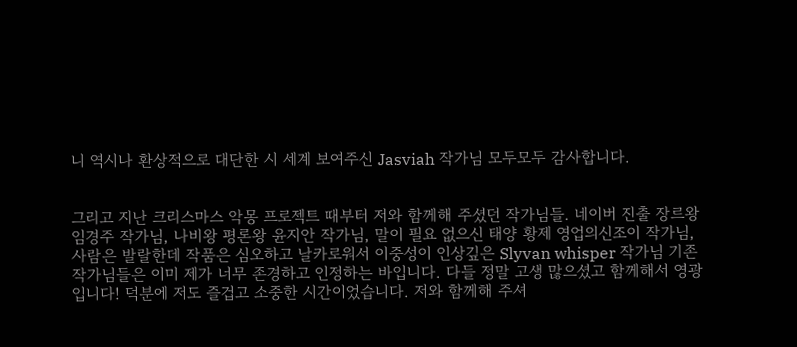니 역시나 환상적으로 대단한 시 세계 보여주신 Jasviah 작가님 모두모두 감사합니다.


그리고 지난 크리스마스 악몽 프로젝트 때부터 저와 함께해 주셨던 작가님들. 네이버 진출 장르왕 임경주 작가님, 나비왕 평론왕 윤지안 작가님, 말이 필요 없으신 태양 황제 영업의신조이 작가님, 사람은 발랄한데 작품은 심오하고 날카로워서 이중성이 인상깊은 Slyvan whisper 작가님 기존 작가님들은 이미 제가 너무 존경하고 인정하는 바입니다. 다들 정말 고생 많으셨고 함께해서 영광입니다! 덕분에 저도 즐겁고 소중한 시간이었습니다. 저와 함께해 주셔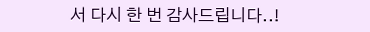서 다시 한 번 감사드립니다..!